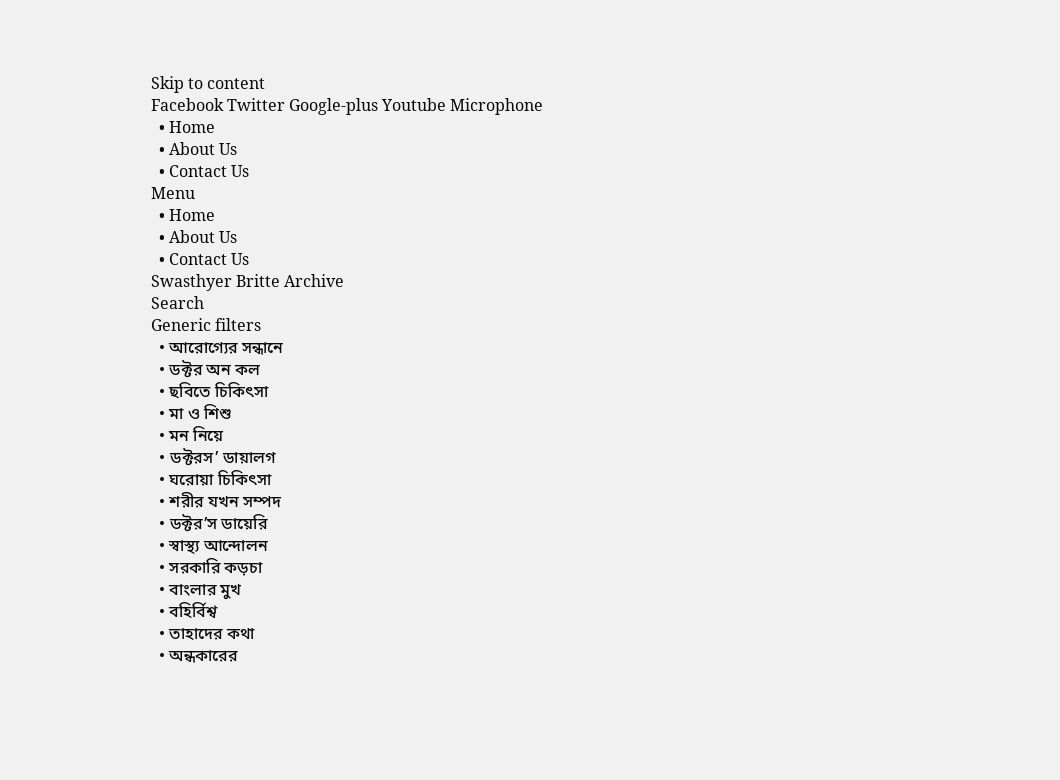Skip to content
Facebook Twitter Google-plus Youtube Microphone
  • Home
  • About Us
  • Contact Us
Menu
  • Home
  • About Us
  • Contact Us
Swasthyer Britte Archive
Search
Generic filters
  • আরোগ্যের সন্ধানে
  • ডক্টর অন কল
  • ছবিতে চিকিৎসা
  • মা ও শিশু
  • মন নিয়ে
  • ডক্টরস’ ডায়ালগ
  • ঘরোয়া চিকিৎসা
  • শরীর যখন সম্পদ
  • ডক্টর’স ডায়েরি
  • স্বাস্থ্য আন্দোলন
  • সরকারি কড়চা
  • বাংলার মুখ
  • বহির্বিশ্ব
  • তাহাদের কথা
  • অন্ধকারের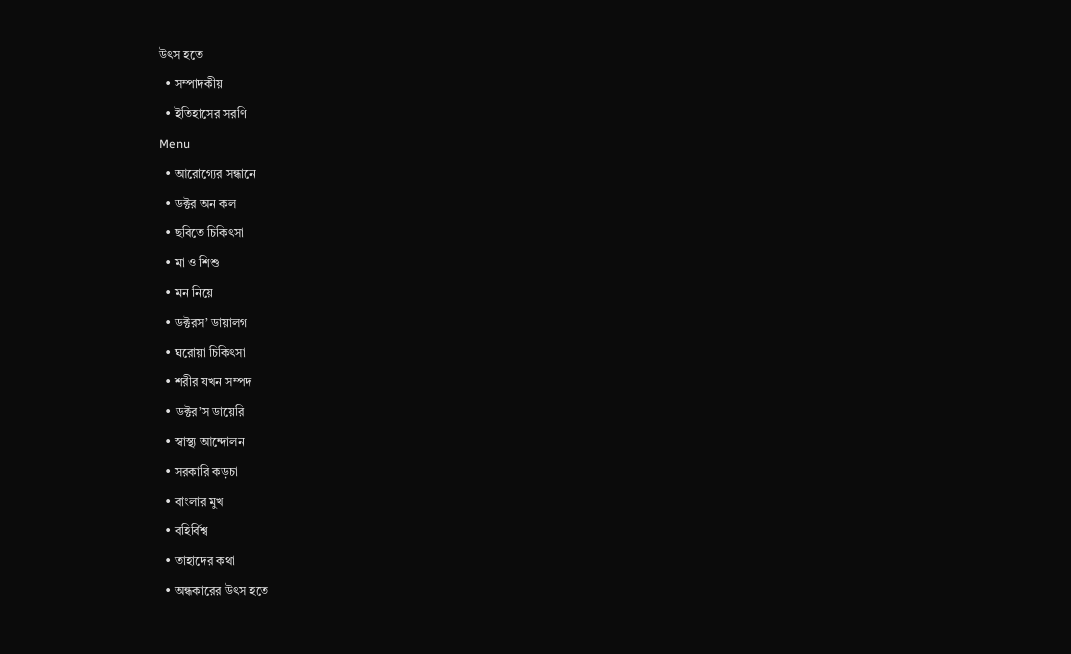উৎস হতে
  • সম্পাদকীয়
  • ইতিহাসের সরণি
Menu
  • আরোগ্যের সন্ধানে
  • ডক্টর অন কল
  • ছবিতে চিকিৎসা
  • মা ও শিশু
  • মন নিয়ে
  • ডক্টরস’ ডায়ালগ
  • ঘরোয়া চিকিৎসা
  • শরীর যখন সম্পদ
  • ডক্টর’স ডায়েরি
  • স্বাস্থ্য আন্দোলন
  • সরকারি কড়চা
  • বাংলার মুখ
  • বহির্বিশ্ব
  • তাহাদের কথা
  • অন্ধকারের উৎস হতে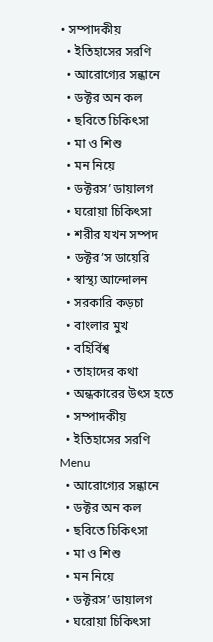• সম্পাদকীয়
  • ইতিহাসের সরণি
  • আরোগ্যের সন্ধানে
  • ডক্টর অন কল
  • ছবিতে চিকিৎসা
  • মা ও শিশু
  • মন নিয়ে
  • ডক্টরস’ ডায়ালগ
  • ঘরোয়া চিকিৎসা
  • শরীর যখন সম্পদ
  • ডক্টর’স ডায়েরি
  • স্বাস্থ্য আন্দোলন
  • সরকারি কড়চা
  • বাংলার মুখ
  • বহির্বিশ্ব
  • তাহাদের কথা
  • অন্ধকারের উৎস হতে
  • সম্পাদকীয়
  • ইতিহাসের সরণি
Menu
  • আরোগ্যের সন্ধানে
  • ডক্টর অন কল
  • ছবিতে চিকিৎসা
  • মা ও শিশু
  • মন নিয়ে
  • ডক্টরস’ ডায়ালগ
  • ঘরোয়া চিকিৎসা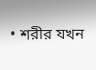• শরীর যখন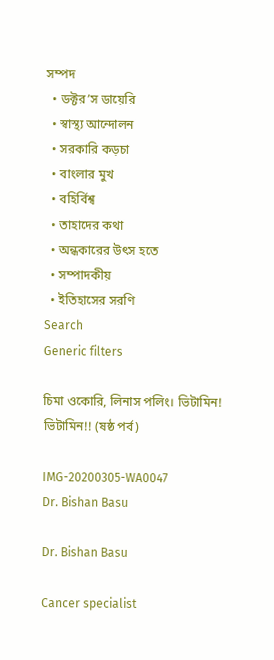সম্পদ
  • ডক্টর’স ডায়েরি
  • স্বাস্থ্য আন্দোলন
  • সরকারি কড়চা
  • বাংলার মুখ
  • বহির্বিশ্ব
  • তাহাদের কথা
  • অন্ধকারের উৎস হতে
  • সম্পাদকীয়
  • ইতিহাসের সরণি
Search
Generic filters

চিমা ওকোরি, লিনাস পলিং। ভিটামিন! ভিটামিন!! (ষষ্ঠ পর্ব)

IMG-20200305-WA0047
Dr. Bishan Basu

Dr. Bishan Basu

Cancer specialist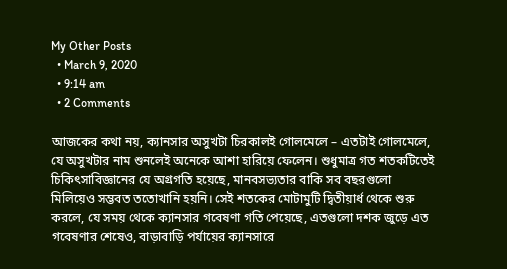My Other Posts
  • March 9, 2020
  • 9:14 am
  • 2 Comments

আজকের কথা নয়, ক্যানসার অসুখটা চিরকালই গোলমেলে – এতটাই গোলমেলে, যে অসুখটার নাম শুনলেই অনেকে আশা হারিয়ে ফেলেন। শুধুমাত্র গত শতকটিতেই চিকিৎসাবিজ্ঞানের যে অগ্রগতি হয়েছে, মানবসভ্যতার বাকি সব বছরগুলো মিলিয়েও সম্ভবত ততোখানি হয়নি। সেই শতকের মোটামুটি দ্বিতীয়ার্ধ থেকে শুরু করলে, যে সময় থেকে ক্যানসার গবেষণা গতি পেয়েছে, এতগুলো দশক জুড়ে এত গবেষণার শেষেও, বাড়াবাড়ি পর্যায়ের ক্যানসারে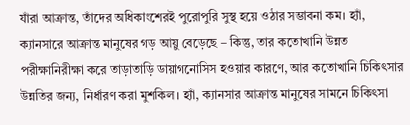যাঁরা আক্রান্ত, তাঁদের অধিকাংশেরই পুরোপুরি সুস্থ হয়ে ওঠার সম্ভাবনা কম। হ্যাঁ, ক্যানসারে আক্রান্ত মানুষের গড় আয়ু বেড়েছে – কিন্তু, তার কতোখানি উন্নত পরীক্ষানিরীক্ষা করে তাড়াতাড়ি ডায়াগনোসিস হওয়ার কারণে, আর কতোখানি চিকিৎসার উন্নতির জন্য, নির্ধারণ করা মুশকিল। হ্যাঁ, ক্যানসার আক্রান্ত মানুষের সামনে চিকিৎসা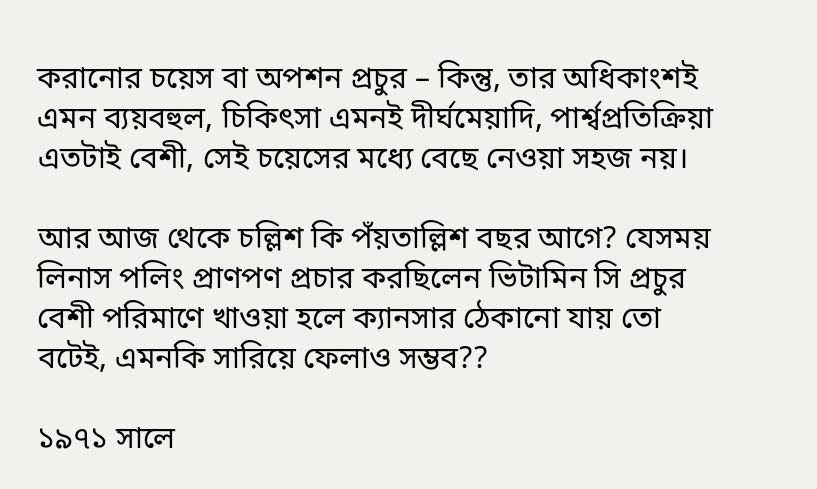করানোর চয়েস বা অপশন প্রচুর – কিন্তু, তার অধিকাংশই এমন ব্যয়বহুল, চিকিৎসা এমনই দীর্ঘমেয়াদি, পার্শ্বপ্রতিক্রিয়া এতটাই বেশী, সেই চয়েসের মধ্যে বেছে নেওয়া সহজ নয়।

আর আজ থেকে চল্লিশ কি পঁয়তাল্লিশ বছর আগে? যেসময় লিনাস পলিং প্রাণপণ প্রচার করছিলেন ভিটামিন সি প্রচুর বেশী পরিমাণে খাওয়া হলে ক্যানসার ঠেকানো যায় তো বটেই, এমনকি সারিয়ে ফেলাও সম্ভব??

১৯৭১ সালে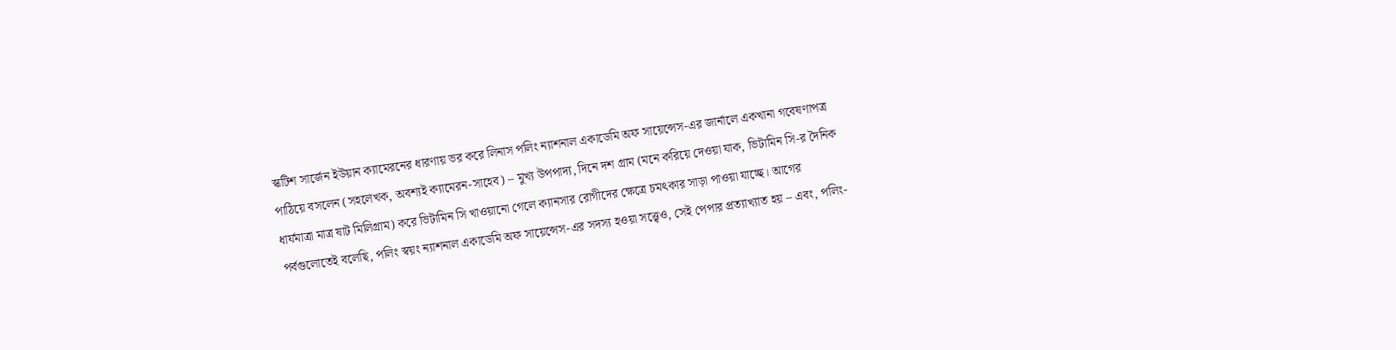স্কটিশ সার্জেন ইউয়ান ক্যামেরনের ধারণায় ভর করে লিনাস পলিং ন্যাশনাল একাডেমি অফ সায়েন্সেস-এর জার্নালে একখানা গবেষণাপত্র পাঠিয়ে বসলেন (সহলেখক, অবশ্যই ক্যামেরন-সাহেব) – মুখ্য উপপাদ্য, দিনে দশ গ্রাম (মনে করিয়ে দেওয়া যাক, ভিটামিন সি-র দৈনিক ধার্যমাত্রা মাত্র ষাট মিলিগ্রাম) করে ভিটামিন সি খাওয়ানো গেলে ক্যানসার রোগীদের ক্ষেত্রে চমৎকার সাড়া পাওয়া যাচ্ছে। আগের পর্বগুলোতেই বলেছি, পলিং স্বয়ং ন্যাশনাল একাডেমি অফ সায়েন্সেস-এর সদস্য হওয়া সত্ত্বেও, সেই পেপার প্রত্যাখ্যাত হয় – এবং, পলিং-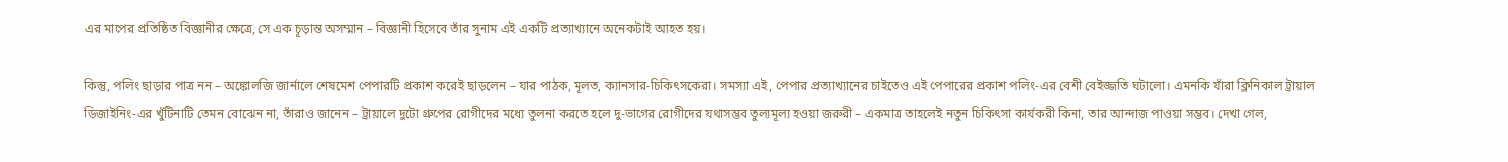এর মাপের প্রতিষ্ঠিত বিজ্ঞানীর ক্ষেত্রে, সে এক চূড়ান্ত অসম্মান – বিজ্ঞানী হিসেবে তাঁর সুনাম এই একটি প্রত্যাখ্যানে অনেকটাই আহত হয়।

কিন্তু, পলিং ছাড়ার পাত্র নন – অঙ্কোলজি জার্নালে শেষমেশ পেপারটি প্রকাশ করেই ছাড়লেন – যার পাঠক, মূলত, ক্যানসার-চিকিৎসকেরা। সমস্যা এই, পেপার প্রত্যাখ্যানের চাইতেও এই পেপারের প্রকাশ পলিং-এর বেশী বেইজ্জতি ঘটালো। এমনকি যাঁরা ক্লিনিকাল ট্রায়াল ডিজাইনিং-এর খুঁটিনাটি তেমন বোঝেন না, তাঁরাও জানেন – ট্রায়ালে দুটো গ্রুপের রোগীদের মধ্যে তুলনা করতে হলে দু-ভাগের রোগীদের যথাসম্ভব তুল্যমূল্য হওয়া জরুরী – একমাত্র তাহলেই নতুন চিকিৎসা কার্যকরী কিনা, তার আন্দাজ পাওয়া সম্ভব। দেখা গেল,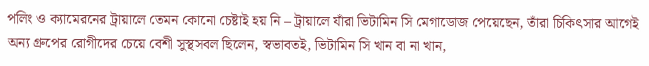পলিং ও ক্যামেরনের ট্রায়ালে তেমন কোনো চেষ্টাই হয় নি – ট্রায়ালে যাঁরা ভিটামিন সি মেগাডোজ পেয়েছেন, তাঁরা চিকিৎসার আগেই অন্য গ্রুপের রোগীদের চেয়ে বেশী সুস্থসবল ছিলেন, স্বভাবতই, ভিটামিন সি খান বা না খান,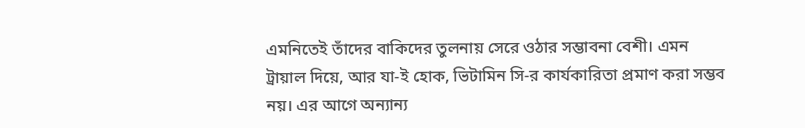এমনিতেই তাঁদের বাকিদের তুলনায় সেরে ওঠার সম্ভাবনা বেশী। এমন ট্রায়াল দিয়ে, আর যা-ই হোক, ভিটামিন সি-র কার্যকারিতা প্রমাণ করা সম্ভব নয়। এর আগে অন্যান্য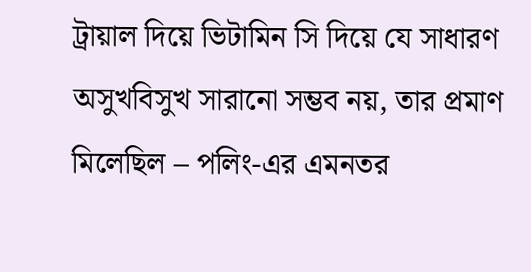ট্রায়াল দিয়ে ভিটামিন সি দিয়ে যে সাধারণ অসুখবিসুখ সারানো সম্ভব নয়, তার প্রমাণ মিলেছিল – পলিং-এর এমনতর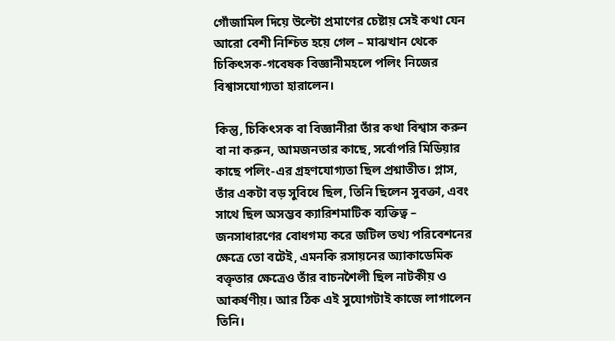গোঁজামিল দিয়ে উল্টো প্রমাণের চেষ্টায় সেই কথা যেন আরো বেশী নিশ্চিত হয়ে গেল – মাঝখান থেকে চিকিৎসক-গবেষক বিজ্ঞানীমহলে পলিং নিজের বিশ্বাসযোগ্যতা হারালেন।

কিন্তু, চিকিৎসক বা বিজ্ঞানীরা তাঁর কথা বিশ্বাস করুন বা না করুন, আমজনতার কাছে, সর্বোপরি মিডিয়ার কাছে পলিং-এর গ্রহণযোগ্যতা ছিল প্রশ্নাতীত। প্লাস, তাঁর একটা বড় সুবিধে ছিল, তিনি ছিলেন সুবক্তা, এবং সাথে ছিল অসম্ভব ক্যারিশমাটিক ব্যক্তিত্ব – জনসাধারণের বোধগম্য করে জটিল তথ্য পরিবেশনের ক্ষেত্রে তো বটেই, এমনকি রসায়নের অ্যাকাডেমিক বক্তৃতার ক্ষেত্রেও তাঁর বাচনশৈলী ছিল নাটকীয় ও আকর্ষণীয়। আর ঠিক এই সুযোগটাই কাজে লাগালেন তিনি।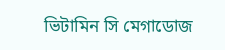ভিটামিন সি মেগাডোজ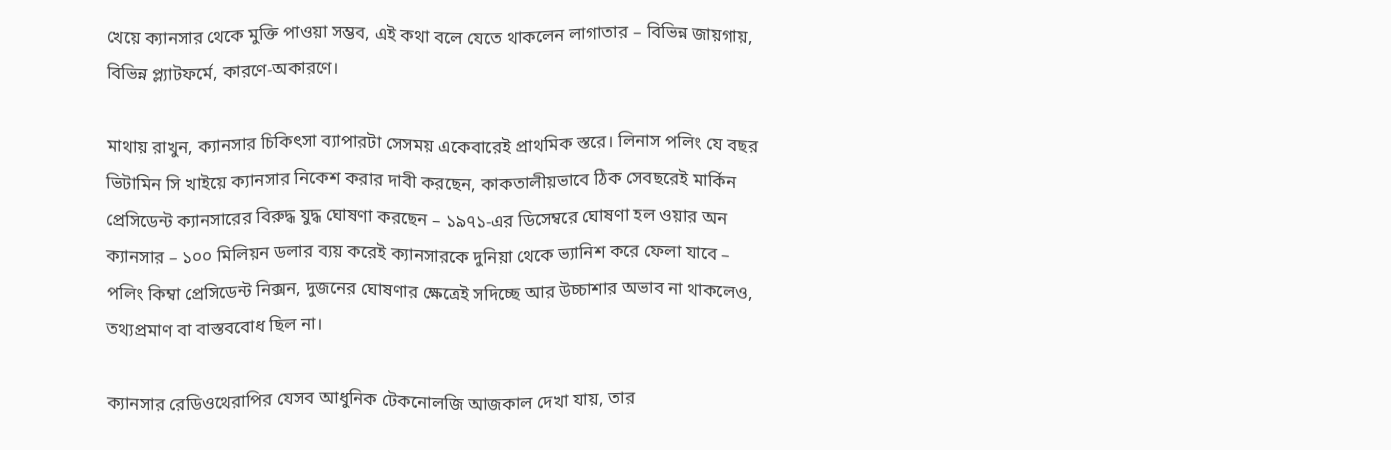খেয়ে ক্যানসার থেকে মুক্তি পাওয়া সম্ভব, এই কথা বলে যেতে থাকলেন লাগাতার – বিভিন্ন জায়গায়, বিভিন্ন প্ল্যাটফর্মে, কারণে-অকারণে।

মাথায় রাখুন, ক্যানসার চিকিৎসা ব্যাপারটা সেসময় একেবারেই প্রাথমিক স্তরে। লিনাস পলিং যে বছর ভিটামিন সি খাইয়ে ক্যানসার নিকেশ করার দাবী করছেন, কাকতালীয়ভাবে ঠিক সেবছরেই মার্কিন প্রেসিডেন্ট ক্যানসারের বিরুদ্ধ যুদ্ধ ঘোষণা করছেন – ১৯৭১-এর ডিসেম্বরে ঘোষণা হল ওয়ার অন ক্যানসার – ১০০ মিলিয়ন ডলার ব্যয় করেই ক্যানসারকে দুনিয়া থেকে ভ্যানিশ করে ফেলা যাবে – পলিং কিম্বা প্রেসিডেন্ট নিক্সন, দুজনের ঘোষণার ক্ষেত্রেই সদিচ্ছে আর উচ্চাশার অভাব না থাকলেও, তথ্যপ্রমাণ বা বাস্তববোধ ছিল না।

ক্যানসার রেডিওথেরাপির যেসব আধুনিক টেকনোলজি আজকাল দেখা যায়, তার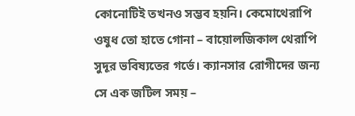কোনোটিই তখনও সম্ভব হয়নি। কেমোথেরাপি ওষুধ তো হাতে গোনা – বায়োলজিকাল থেরাপি সুদূর ভবিষ্যতের গর্ভে। ক্যানসার রোগীদের জন্য সে এক জটিল সময় –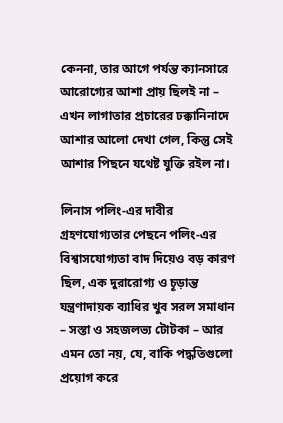কেননা, তার আগে পর্যন্ত ক্যানসারে আরোগ্যের আশা প্রায় ছিলই না – এখন লাগাতার প্রচারের ঢক্কানিনাদে আশার আলো দেখা গেল, কিন্তু সেই আশার পিছনে যথেষ্ট যুক্তি রইল না।

লিনাস পলিং-এর দাবীর গ্রহণযোগ্যতার পেছনে পলিং-এর বিশ্বাসযোগ্যতা বাদ দিয়েও বড় কারণ ছিল, এক দুরারোগ্য ও চূড়ান্ত যন্ত্রণাদায়ক ব্যাধির খুব সরল সমাধান – সস্তা ও সহজলভ্য টোটকা – আর এমন তো নয়, যে, বাকি পদ্ধতিগুলো প্রয়োগ করে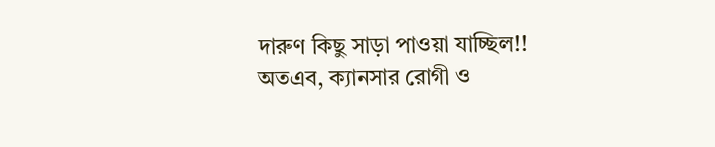দারুণ কিছু সাড়া পাওয়া যাচ্ছিল!! অতএব, ক্যানসার রোগী ও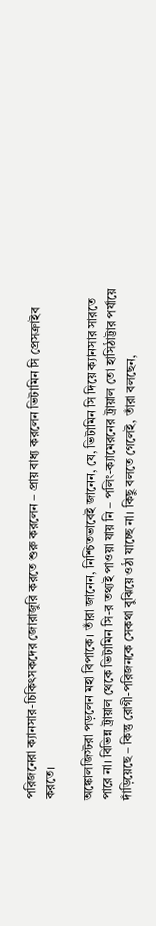পরিজনেরা ক্যানসার-চিকিৎসকদের জোরাজুরি করতে শুরু করলেন – প্রায় বাধ্য করলেন ভিটামিন সি প্রেসক্রাইব করতে।

অঙ্কোলজিস্টরা পড়লেন মহা বিপাকে। তাঁরা জানেন, নিশ্চিতভাবেই জানেন, যে, ভিটামিন সি দিয়ে ক্যানসার সারতে পারে না। বিভিন্ন ট্রায়াল থেকে ভিটামিন সি-র তথ্যই পাওয়া যায় নি – পলিং-ক্যামেরনের ট্রায়াল তো হাসিঠাট্টার পর্যায়ে দাঁড়িয়েছে – কিন্তু রোগী-পরিজনকে সেকথা বুঝিয়ে ওঠা যাচ্ছে না। কিছু বলতে গেলেই, তাঁরা বলছেন,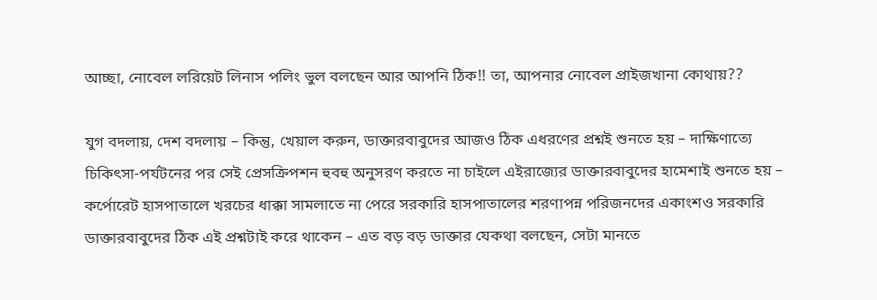আচ্ছা, নোবেল লরিয়েট লিনাস পলিং ভুল বলছেন আর আপনি ঠিক!! তা, আপনার নোবেল প্রাইজখানা কোথায়??

যুগ বদলায়, দেশ বদলায় – কিন্তু, খেয়াল করুন, ডাক্তারবাবুদের আজও ঠিক এধরণের প্রশ্নই শুনতে হয় – দাক্ষিণাত্যে চিকিৎসা-পর্যটনের পর সেই প্রেসক্রিপশন হুবহু অনুসরণ করতে না চাইলে এইরাজ্যের ডাক্তারবাবুদের হামেশাই শুনতে হয় – কর্পোরেট হাসপাতালে খরচের ধাক্কা সামলাতে না পেরে সরকারি হাসপাতালের শরণাপন্ন পরিজনদের একাংশও সরকারি ডাক্তারবাবুদের ঠিক এই প্রশ্নটাই করে থাকেন – এত বড় বড় ডাক্তার যেকথা বলছেন, সেটা মানতে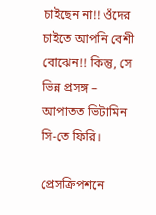চাইছেন না!! ওঁদের চাইতে আপনি বেশী বোঝেন!! কিন্তু, সে ভিন্ন প্রসঙ্গ – আপাতত ভিটামিন সি-তে ফিরি।

প্রেসক্রিপশনে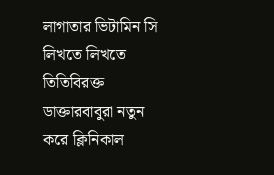লাগাতার ভিটামিন সি লিখতে লিখতে তিতিবিরক্ত ডাক্তারবাবুরা নতুন করে ক্লিনিকাল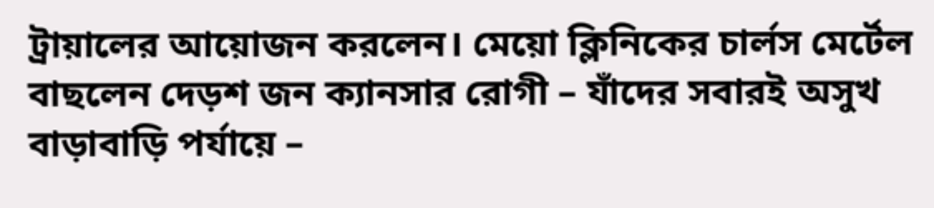ট্রায়ালের আয়োজন করলেন। মেয়ো ক্লিনিকের চার্লস মের্টেল বাছলেন দেড়শ জন ক্যানসার রোগী – যাঁদের সবারই অসুখ বাড়াবাড়ি পর্যায়ে –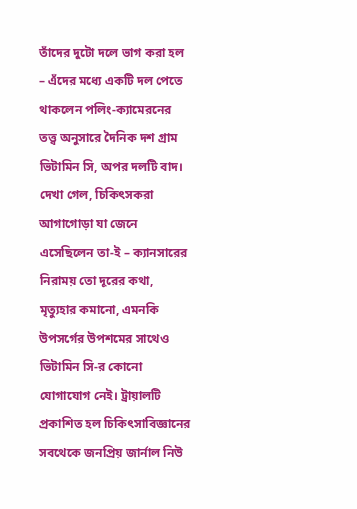তাঁদের দুটো দলে ভাগ করা হল – এঁদের মধ্যে একটি দল পেতে থাকলেন পলিং-ক্যামেরনের তত্ত্ব অনুসারে দৈনিক দশ গ্রাম ভিটামিন সি, অপর দলটি বাদ। দেখা গেল, চিকিৎসকরা আগাগোড়া যা জেনে এসেছিলেন তা-ই – ক্যানসারের নিরাময় তো দূরের কথা, মৃত্যুহার কমানো, এমনকি উপসর্গের উপশমের সাথেও ভিটামিন সি-র কোনো যোগাযোগ নেই। ট্রায়ালটি প্রকাশিত হল চিকিৎসাবিজ্ঞানের সবথেকে জনপ্রিয় জার্নাল নিউ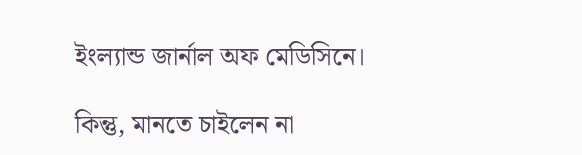ইংল্যান্ড জার্নাল অফ মেডিসিনে।

কিন্তু, মানতে চাইলেন না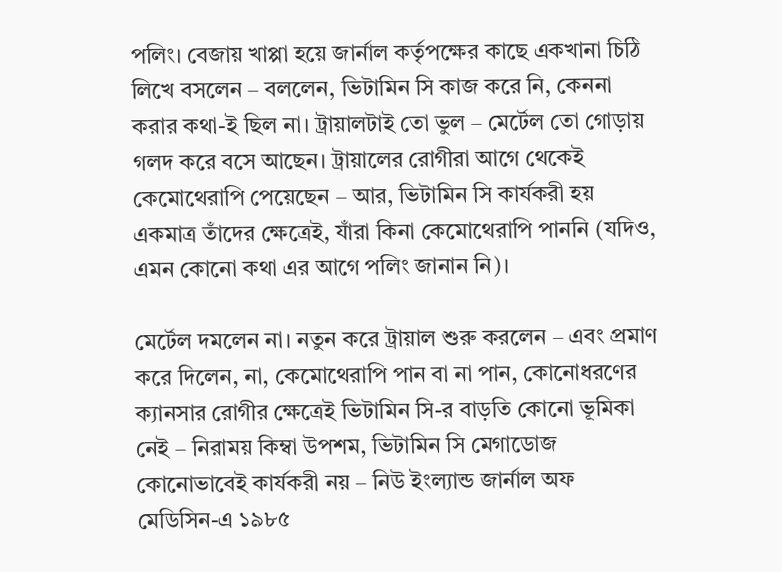পলিং। বেজায় খাপ্পা হয়ে জার্নাল কর্তৃপক্ষের কাছে একখানা চিঠি লিখে বসলেন – বললেন, ভিটামিন সি কাজ করে নি, কেননা করার কথা-ই ছিল না। ট্রায়ালটাই তো ভুল – মের্টেল তো গোড়ায় গলদ করে বসে আছেন। ট্রায়ালের রোগীরা আগে থেকেই কেমোথেরাপি পেয়েছেন – আর, ভিটামিন সি কার্যকরী হয় একমাত্র তাঁদের ক্ষেত্রেই, যাঁরা কিনা কেমোথেরাপি পাননি (যদিও, এমন কোনো কথা এর আগে পলিং জানান নি)।

মের্টেল দমলেন না। নতুন করে ট্রায়াল শুরু করলেন – এবং প্রমাণ করে দিলেন, না, কেমোথেরাপি পান বা না পান, কোনোধরণের ক্যানসার রোগীর ক্ষেত্রেই ভিটামিন সি-র বাড়তি কোনো ভূমিকা নেই – নিরাময় কিম্বা উপশম, ভিটামিন সি মেগাডোজ কোনোভাবেই কার্যকরী নয় – নিউ ইংল্যান্ড জার্নাল অফ মেডিসিন-এ ১৯৮৫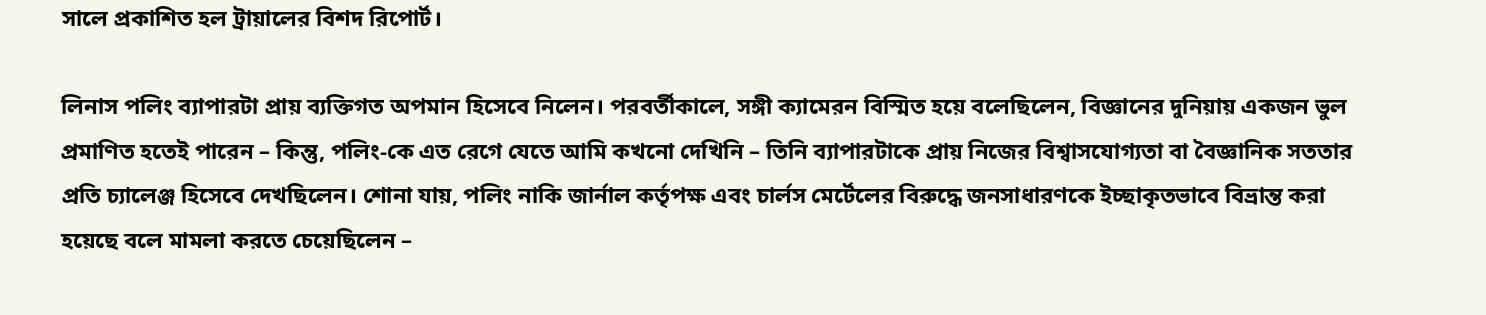সালে প্রকাশিত হল ট্রায়ালের বিশদ রিপোর্ট।

লিনাস পলিং ব্যাপারটা প্রায় ব্যক্তিগত অপমান হিসেবে নিলেন। পরবর্তীকালে, সঙ্গী ক্যামেরন বিস্মিত হয়ে বলেছিলেন, বিজ্ঞানের দুনিয়ায় একজন ভুল প্রমাণিত হতেই পারেন – কিন্তু, পলিং-কে এত রেগে যেতে আমি কখনো দেখিনি – তিনি ব্যাপারটাকে প্রায় নিজের বিশ্বাসযোগ্যতা বা বৈজ্ঞানিক সততার প্রতি চ্যালেঞ্জ হিসেবে দেখছিলেন। শোনা যায়, পলিং নাকি জার্নাল কর্তৃপক্ষ এবং চার্লস মের্টেলের বিরুদ্ধে জনসাধারণকে ইচ্ছাকৃতভাবে বিভ্রান্ত করা হয়েছে বলে মামলা করতে চেয়েছিলেন –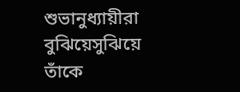শুভানুধ্যায়ীরা বুঝিয়েসুঝিয়ে তাঁকে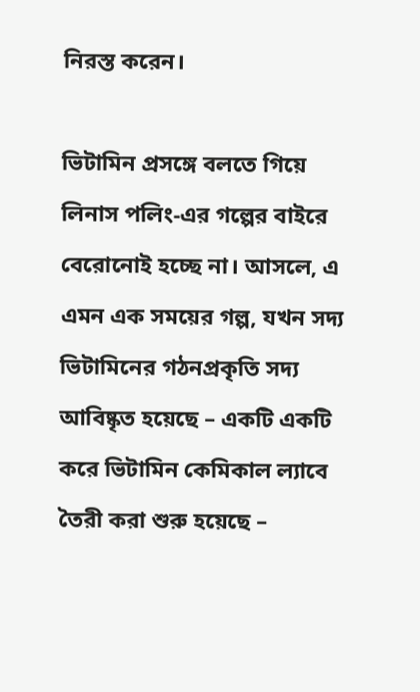নিরস্ত করেন।

ভিটামিন প্রসঙ্গে বলতে গিয়ে লিনাস পলিং-এর গল্পের বাইরে বেরোনোই হচ্ছে না। আসলে, এ এমন এক সময়ের গল্প, যখন সদ্য ভিটামিনের গঠনপ্রকৃতি সদ্য আবিষ্কৃত হয়েছে – একটি একটি করে ভিটামিন কেমিকাল ল্যাবে তৈরী করা শুরু হয়েছে –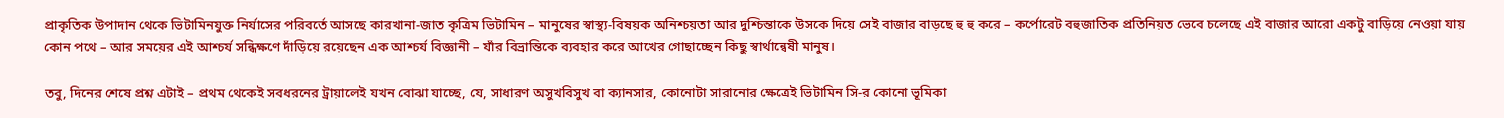প্রাকৃতিক উপাদান থেকে ভিটামিনযুক্ত নির্যাসের পরিবর্তে আসছে কারখানা-জাত কৃত্রিম ভিটামিন – মানুষের স্বাস্থ্য-বিষয়ক অনিশ্চয়তা আর দুশ্চিন্তাকে উসকে দিয়ে সেই বাজার বাড়ছে হু হু করে – কর্পোরেট বহুজাতিক প্রতিনিয়ত ভেবে চলেছে এই বাজার আরো একটু বাড়িয়ে নেওয়া যায় কোন পথে – আর সময়ের এই আশ্চর্য সন্ধিক্ষণে দাঁড়িয়ে রয়েছেন এক আশ্চর্য বিজ্ঞানী – যাঁর বিভ্রান্তিকে ব্যবহার করে আখের গোছাচ্ছেন কিছু স্বার্থান্বেষী মানুষ।

তবু, দিনের শেষে প্রশ্ন এটাই – প্রথম থেকেই সবধরনের ট্রায়ালেই যখন বোঝা যাচ্ছে, যে, সাধারণ অসুখবিসুখ বা ক্যানসার, কোনোটা সারানোর ক্ষেত্রেই ভিটামিন সি-র কোনো ভূমিকা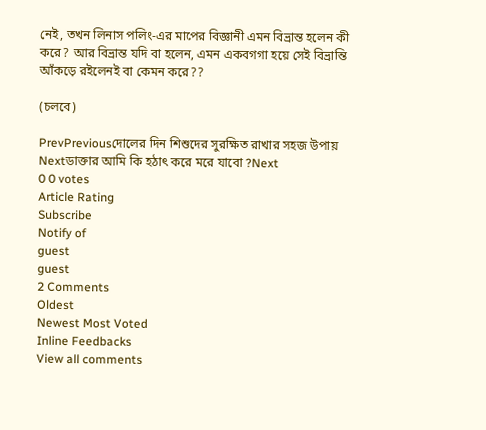নেই, তখন লিনাস পলিং-এর মাপের বিজ্ঞানী এমন বিভ্রান্ত হলেন কী করে? আর বিভ্রান্ত যদি বা হলেন, এমন একবগগা হয়ে সেই বিভ্রান্তি আঁকড়ে রইলেনই বা কেমন করে??

(চলবে)

PrevPreviousদোলের দিন শিশুদের সুরক্ষিত রাখার সহজ উপায়
Nextডাক্তার আমি কি হঠাৎ করে মরে যাবো ?Next
0 0 votes
Article Rating
Subscribe
Notify of
guest
guest
2 Comments
Oldest
Newest Most Voted
Inline Feedbacks
View all comments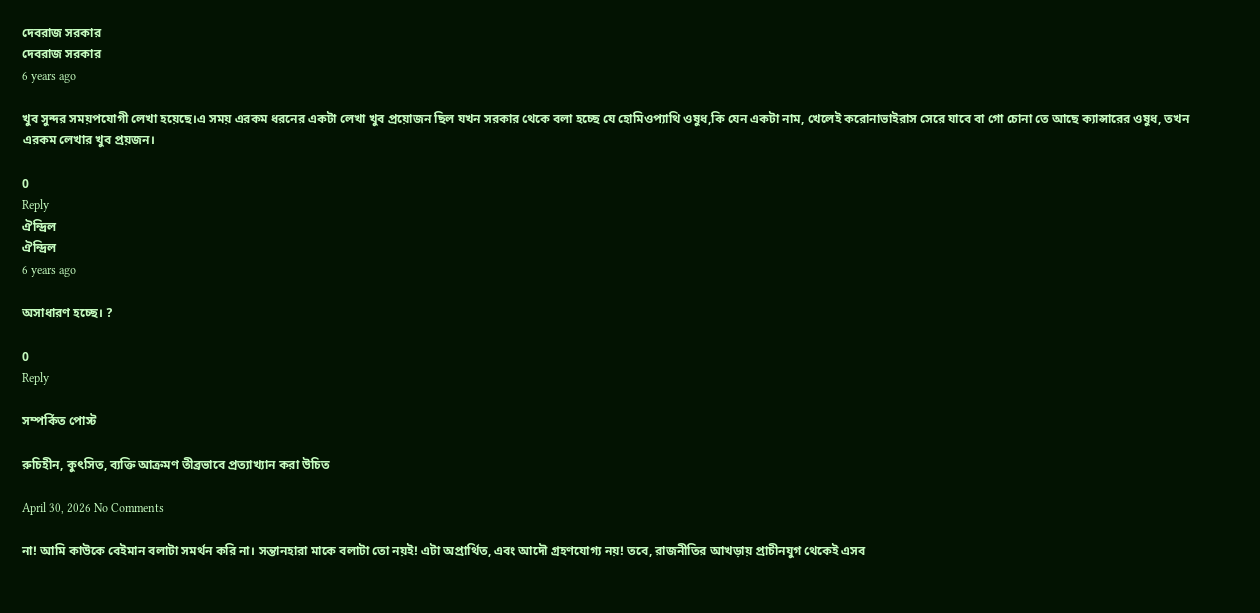দেবরাজ সরকার
দেবরাজ সরকার
6 years ago

খুব সুন্দর সময়পযোগী লেখা হয়েছে।এ সময় এরকম ধরনের একটা লেখা খুব প্রয়োজন ছিল যখন সরকার থেকে বলা হচ্ছে যে হোমিওপ্যাথি ওষুধ,কি যেন একটা নাম, খেলেই করোনাভাইরাস সেরে যাবে বা গো চোনা তে আছে ক্যান্সারের ওষুধ, তখন এরকম লেখার খুব প্রয়জন।

0
Reply
ঐন্দ্রিল
ঐন্দ্রিল
6 years ago

অসাধারণ হচ্ছে। ?

0
Reply

সম্পর্কিত পোস্ট

রুচিহীন, কুৎসিত, ব্যক্তি আক্রমণ তীব্রভাবে প্রত্যাখ্যান করা উচিত

April 30, 2026 No Comments

না! আমি কাউকে বেইমান বলাটা সমর্থন করি না। সন্তানহারা মাকে বলাটা তো নয়ই! এটা অপ্রার্থিত, এবং আদৌ গ্রহণযোগ্য নয়! তবে, রাজনীতির আখড়ায় প্রাচীনযুগ থেকেই এসব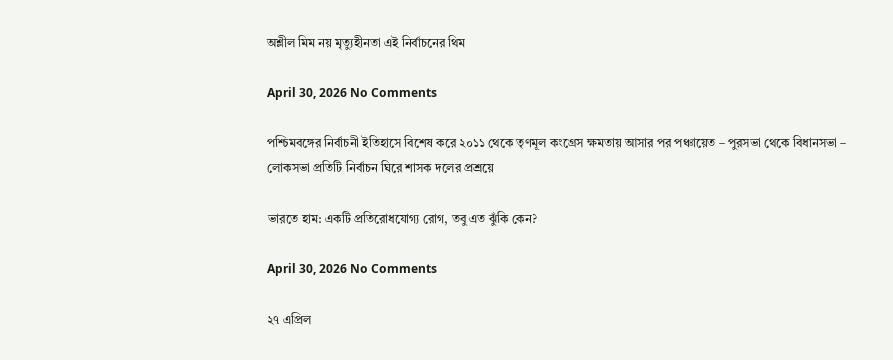অশ্লীল মিম নয় মৃত্যুহীনতা এই নির্বাচনের থিম

April 30, 2026 No Comments

পশ্চিমবঙ্গের নির্বাচনী ইতিহাসে বিশেষ করে ২০১১ থেকে তৃণমূল কংগ্রেস ক্ষমতায় আসার পর পঞ্চায়েত – পুরসভা থেকে বিধানসভা – লোকসভা প্রতিটি নির্বাচন ঘিরে শাসক দলের প্রশ্রয়ে

ভারতে হাম: একটি প্রতিরোধযোগ্য রোগ, তবু এত ঝুঁকি কেন?

April 30, 2026 No Comments

২৭ এপ্রিল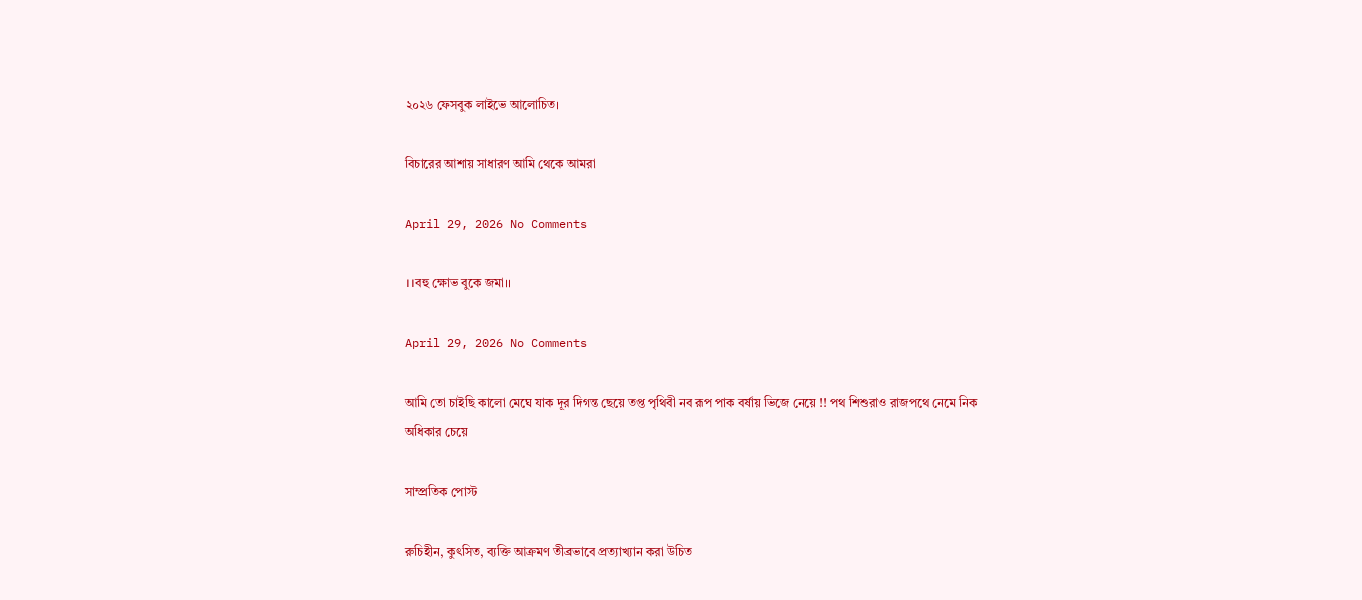২০২৬ ফেসবুক লাইভে আলোচিত।

বিচারের আশায় সাধারণ আমি থেকে আমরা

April 29, 2026 No Comments

।।বহু ক্ষোভ বুকে জমা।।

April 29, 2026 No Comments

আমি তো চাইছি কালো মেঘে যাক দূর দিগন্ত ছেয়ে তপ্ত পৃথিবী নব রূপ পাক বর্ষায় ভিজে নেয়ে !! পথ শিশুরাও রাজপথে নেমে নিক অধিকার চেয়ে

সাম্প্রতিক পোস্ট

রুচিহীন, কুৎসিত, ব্যক্তি আক্রমণ তীব্রভাবে প্রত্যাখ্যান করা উচিত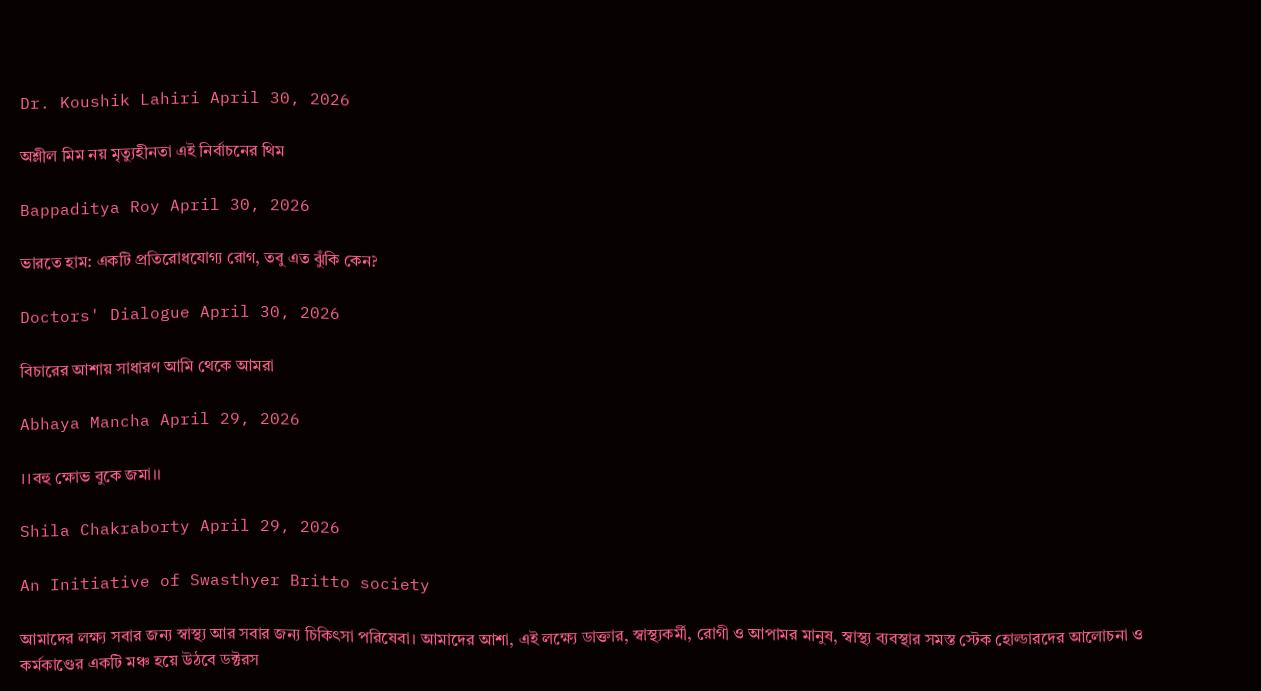Dr. Koushik Lahiri April 30, 2026

অশ্লীল মিম নয় মৃত্যুহীনতা এই নির্বাচনের থিম

Bappaditya Roy April 30, 2026

ভারতে হাম: একটি প্রতিরোধযোগ্য রোগ, তবু এত ঝুঁকি কেন?

Doctors' Dialogue April 30, 2026

বিচারের আশায় সাধারণ আমি থেকে আমরা

Abhaya Mancha April 29, 2026

।।বহু ক্ষোভ বুকে জমা।।

Shila Chakraborty April 29, 2026

An Initiative of Swasthyer Britto society

আমাদের লক্ষ্য সবার জন্য স্বাস্থ্য আর সবার জন্য চিকিৎসা পরিষেবা। আমাদের আশা, এই লক্ষ্যে ডাক্তার, স্বাস্থ্যকর্মী, রোগী ও আপামর মানুষ, স্বাস্থ্য ব্যবস্থার সমস্ত স্টেক হোল্ডারদের আলোচনা ও কর্মকাণ্ডের একটি মঞ্চ হয়ে উঠবে ডক্টরস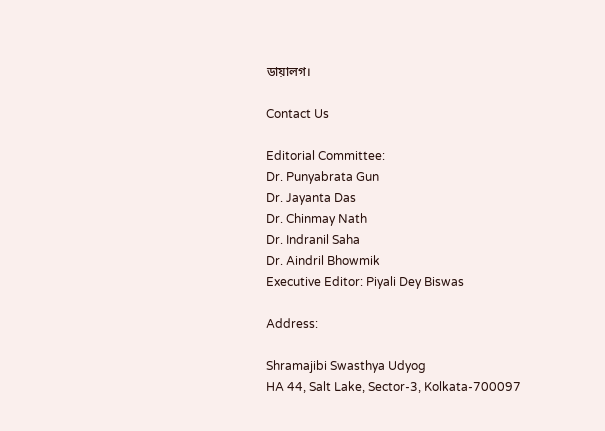ডায়ালগ।

Contact Us

Editorial Committee:
Dr. Punyabrata Gun
Dr. Jayanta Das
Dr. Chinmay Nath
Dr. Indranil Saha
Dr. Aindril Bhowmik
Executive Editor: Piyali Dey Biswas

Address:

Shramajibi Swasthya Udyog
HA 44, Salt Lake, Sector-3, Kolkata-700097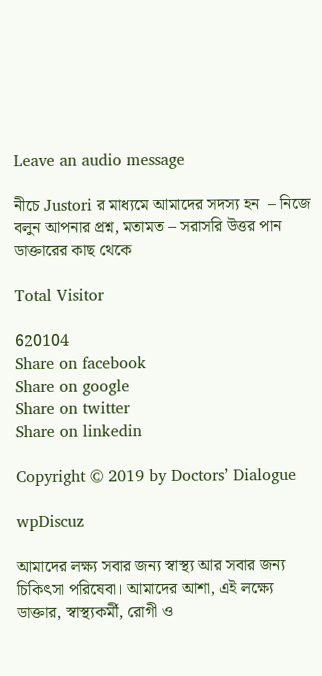Leave an audio message

নীচে Justori র মাধ্যমে আমাদের সদস্য হন  – নিজে বলুন আপনার প্রশ্ন, মতামত – সরাসরি উত্তর পান ডাক্তারের কাছ থেকে

Total Visitor

620104
Share on facebook
Share on google
Share on twitter
Share on linkedin

Copyright © 2019 by Doctors’ Dialogue

wpDiscuz

আমাদের লক্ষ্য সবার জন্য স্বাস্থ্য আর সবার জন্য চিকিৎসা পরিষেবা। আমাদের আশা, এই লক্ষ্যে ডাক্তার, স্বাস্থ্যকর্মী, রোগী ও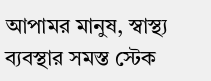আপামর মানুষ, স্বাস্থ্য ব্যবস্থার সমস্ত স্টেক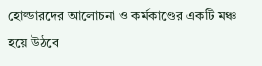হোল্ডারদের আলোচনা ও কর্মকাণ্ডের একটি মঞ্চ হয়ে উঠবে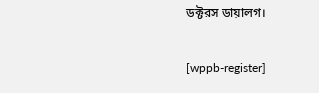ডক্টরস ডায়ালগ।

[wppb-register]